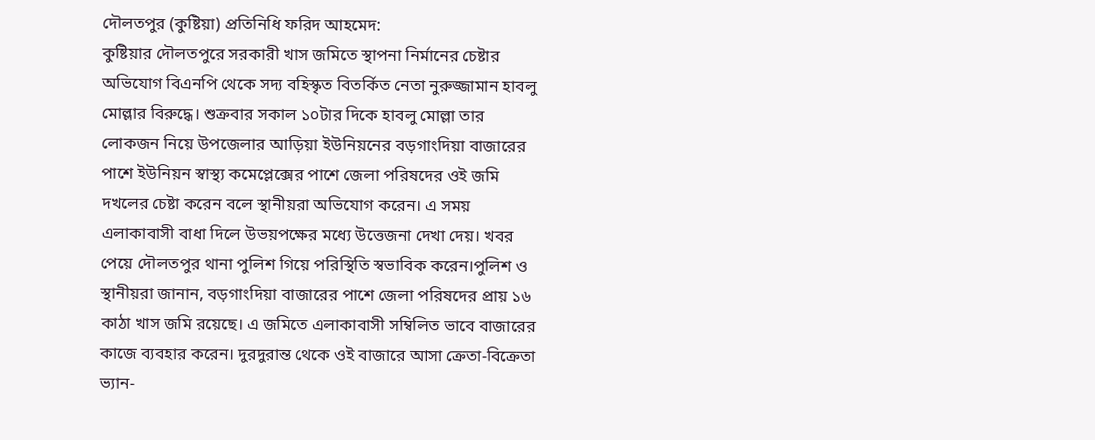দৌলতপুর (কুষ্টিয়া) প্রতিনিধি ফরিদ আহমেদ:
কুষ্টিয়ার দৌলতপুরে সরকারী খাস জমিতে স্থাপনা নির্মানের চেষ্টার অভিযোগ বিএনপি থেকে সদ্য বহিস্কৃত বিতর্কিত নেতা নুরুজ্জামান হাবলু মোল্লার বিরুদ্ধে। শুক্রবার সকাল ১০টার দিকে হাবলু মোল্লা তার লোকজন নিয়ে উপজেলার আড়িয়া ইউনিয়নের বড়গাংদিয়া বাজারের পাশে ইউনিয়ন স্বাস্থ্য কমেপ্লেক্সের পাশে জেলা পরিষদের ওই জমি দখলের চেষ্টা করেন বলে স্থানীয়রা অভিযোগ করেন। এ সময় এলাকাবাসী বাধা দিলে উভয়পক্ষের মধ্যে উত্তেজনা দেখা দেয়। খবর পেয়ে দৌলতপুর থানা পুলিশ গিয়ে পরিস্থিতি স্বভাবিক করেন।পুলিশ ও স্থানীয়রা জানান, বড়গাংদিয়া বাজারের পাশে জেলা পরিষদের প্রায় ১৬ কাঠা খাস জমি রয়েছে। এ জমিতে এলাকাবাসী সম্বিলিত ভাবে বাজারের কাজে ব্যবহার করেন। দুরদুরান্ত থেকে ওই বাজারে আসা ক্রেতা-বিক্রেতা ভ্যান-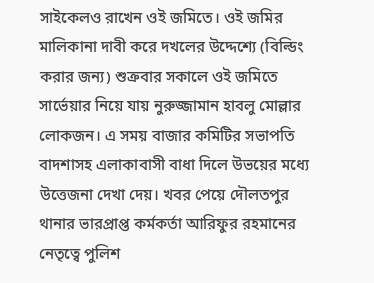সাইকেলও রাখেন ওই জমিতে। ওই জমির মালিকানা দাবী করে দখলের উদ্দেশ্যে (বিল্ডিং করার জন্য) শুক্রবার সকালে ওই জমিতে সার্ভেয়ার নিয়ে যায় নুরুজ্জামান হাবলু মোল্লার লোকজন। এ সময় বাজার কমিটির সভাপতি বাদশাসহ এলাকাবাসী বাধা দিলে উভয়ের মধ্যে উত্তেজনা দেখা দেয়। খবর পেয়ে দৌলতপুর থানার ভারপ্রাপ্ত কর্মকর্তা আরিফুর রহমানের নেতৃত্বে পুলিশ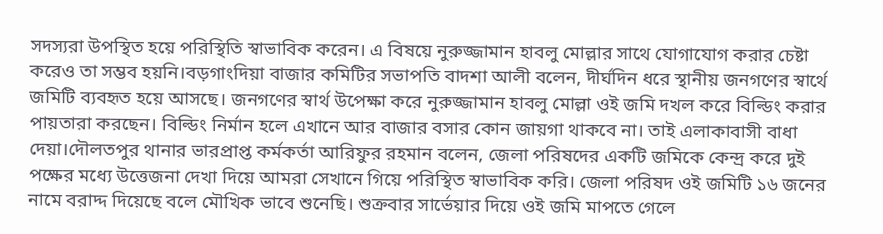সদস্যরা উপস্থিত হয়ে পরিস্থিতি স্বাভাবিক করেন। এ বিষয়ে নুরুজ্জামান হাবলু মোল্লার সাথে যোগাযোগ করার চেষ্টা করেও তা সম্ভব হয়নি।বড়গাংদিয়া বাজার কমিটির সভাপতি বাদশা আলী বলেন, দীর্ঘদিন ধরে স্থানীয় জনগণের স্বার্থে জমিটি ব্যবহৃত হয়ে আসছে। জনগণের স্বার্থ উপেক্ষা করে নুরুজ্জামান হাবলু মোল্লা ওই জমি দখল করে বিল্ডিং করার পায়তারা করছেন। বিল্ডিং নির্মান হলে এখানে আর বাজার বসার কোন জায়গা থাকবে না। তাই এলাকাবাসী বাধা দেয়া।দৌলতপুর থানার ভারপ্রাপ্ত কর্মকর্তা আরিফুর রহমান বলেন, জেলা পরিষদের একটি জমিকে কেন্দ্র করে দুই পক্ষের মধ্যে উত্তেজনা দেখা দিয়ে আমরা সেখানে গিয়ে পরিস্থিত স্বাভাবিক করি। জেলা পরিষদ ওই জমিটি ১৬ জনের নামে বরাদ্দ দিয়েছে বলে মৌখিক ভাবে শুনেছি। শুক্রবার সার্ভেয়ার দিয়ে ওই জমি মাপতে গেলে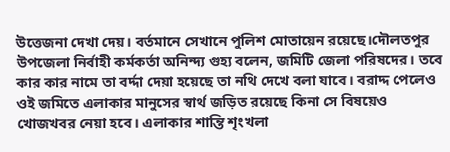উত্তেজনা দেখা দেয়। বর্তমানে সেখানে পুলিশ মোতায়েন রয়েছে।দৌলতপুর উপজেলা নির্বাহী কর্মকর্তা অনিন্দ্য গুহ্য বলেন, জমিটি জেলা পরিষদের। তবে কার কার নামে তা বর্দ্দা দেয়া হয়েছে তা নথি দেখে বলা যাবে। বরাদ্দ পেলেও ওই জমিতে এলাকার মানুসের স্বার্থ জড়িত রয়েছে কিনা সে বিষয়েও খোজখবর নেয়া হবে। এলাকার শান্তি শৃংখলা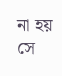না হয় সে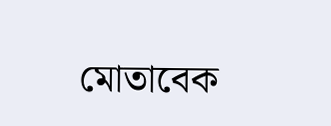মোতাবেক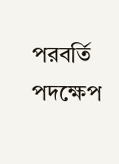পরবর্তি পদক্ষেপ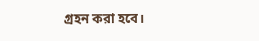গ্রহন করা হবে।